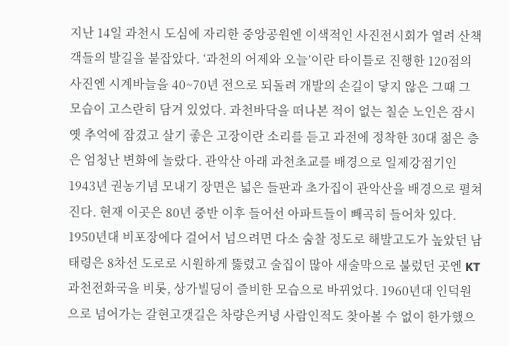지난 14일 과천시 도심에 자리한 중앙공원엔 이색적인 사진전시회가 열려 산책객들의 발길을 붙잡았다. ‘과천의 어제와 오늘’이란 타이틀로 진행한 120점의 사진엔 시계바늘을 40~70년 전으로 되돌려 개발의 손길이 닿지 않은 그때 그 모습이 고스란히 담겨 있었다. 과천바닥을 떠나본 적이 없는 칠순 노인은 잠시 옛 추억에 잠겼고 살기 좋은 고장이란 소리를 듣고 과전에 정착한 30대 젊은 층은 엄청난 변화에 놀랐다. 관악산 아래 과천초교를 배경으로 일제강점기인 1943년 권농기념 모내기 장면은 넓은 들판과 초가집이 관악산을 배경으로 펼쳐진다. 현재 이곳은 80년 중반 이후 들어선 아파트들이 빼곡히 들어차 있다. 1950년대 비포장에다 걸어서 넘으려면 다소 숨찰 정도로 해발고도가 높았던 남태령은 8차선 도로로 시원하게 뚫렸고 술집이 많아 새술막으로 불렀던 곳엔 KT과천전화국을 비롯, 상가빌딩이 즐비한 모습으로 바뀌었다. 1960년대 인덕원으로 넘어가는 갈현고갯길은 차량은커녕 사람인적도 찾아볼 수 없이 한가했으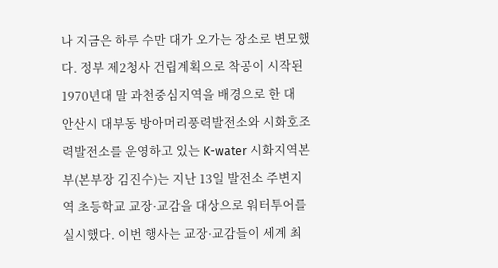나 지금은 하루 수만 대가 오가는 장소로 변모했다. 정부 제2청사 건립계획으로 착공이 시작된 1970년대 말 과천중심지역을 배경으로 한 대
안산시 대부동 방아머리풍력발전소와 시화호조력발전소를 운영하고 있는 K-water 시화지역본부(본부장 김진수)는 지난 13일 발전소 주변지역 초등학교 교장·교감을 대상으로 워터투어를 실시했다. 이번 행사는 교장·교감들이 세계 최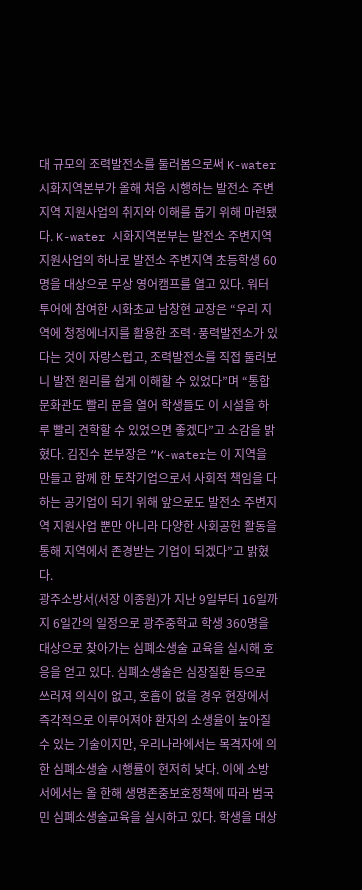대 규모의 조력발전소를 둘러봄으로써 K-water 시화지역본부가 올해 처음 시행하는 발전소 주변지역 지원사업의 취지와 이해를 돕기 위해 마련됐다. K-water 시화지역본부는 발전소 주변지역 지원사업의 하나로 발전소 주변지역 초등학생 60명을 대상으로 무상 영어캠프를 열고 있다. 워터투어에 참여한 시화초교 남창현 교장은 “우리 지역에 청정에너지를 활용한 조력·풍력발전소가 있다는 것이 자랑스럽고, 조력발전소를 직접 둘러보니 발전 원리를 쉽게 이해할 수 있었다”며 “통합문화관도 빨리 문을 열어 학생들도 이 시설을 하루 빨리 견학할 수 있었으면 좋겠다”고 소감을 밝혔다. 김진수 본부장은 “K-water는 이 지역을 만들고 함께 한 토착기업으로서 사회적 책임을 다하는 공기업이 되기 위해 앞으로도 발전소 주변지역 지원사업 뿐만 아니라 다양한 사회공헌 활동을 통해 지역에서 존경받는 기업이 되겠다”고 밝혔다.
광주소방서(서장 이종원)가 지난 9일부터 16일까지 6일간의 일정으로 광주중학교 학생 360명을 대상으로 찾아가는 심폐소생술 교육을 실시해 호응을 얻고 있다. 심폐소생술은 심장질환 등으로 쓰러져 의식이 없고, 호흡이 없을 경우 현장에서 즉각적으로 이루어져야 환자의 소생율이 높아질수 있는 기술이지만, 우리나라에서는 목격자에 의한 심폐소생술 시행률이 현저히 낮다. 이에 소방서에서는 올 한해 생명존중보호정책에 따라 범국민 심폐소생술교육을 실시하고 있다. 학생을 대상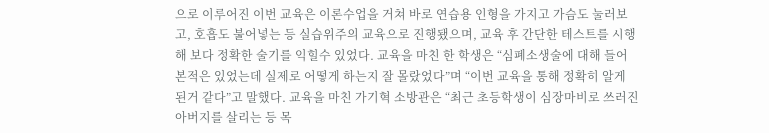으로 이루어진 이번 교육은 이론수업을 거쳐 바로 연습용 인형을 가지고 가슴도 눌러보고, 호흡도 불어넣는 등 실습위주의 교육으로 진행됐으며, 교육 후 간단한 테스트를 시행해 보다 정확한 술기를 익힐수 있었다. 교육을 마친 한 학생은 “심폐소생술에 대해 들어본적은 있었는데 실제로 어떻게 하는지 잘 몰랐었다”며 “이번 교육을 통해 정확히 알게 된거 같다”고 말했다. 교육을 마친 가기혁 소방관은 “최근 초등학생이 심장마비로 쓰러진 아버지를 살리는 등 목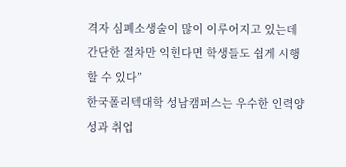격자 심폐소생술이 많이 이루어지고 있는데 간단한 절차만 익힌다면 학생들도 쉽게 시행 할 수 있다”
한국폴리텍대학 성남캠퍼스는 우수한 인력양성과 취업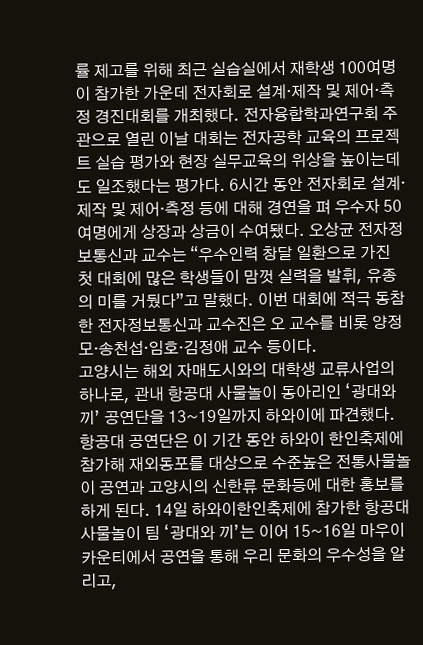률 제고를 위해 최근 실습실에서 재학생 100여명이 참가한 가운데 전자회로 설계·제작 및 제어·측정 경진대회를 개최했다. 전자융합학과연구회 주관으로 열린 이날 대회는 전자공학 교육의 프로젝트 실습 평가와 현장 실무교육의 위상을 높이는데도 일조했다는 평가다. 6시간 동안 전자회로 설계·제작 및 제어·측정 등에 대해 경연을 펴 우수자 50여명에게 상장과 상금이 수여됐다. 오상균 전자정보통신과 교수는 “우수인력 창달 일환으로 가진 첫 대회에 많은 학생들이 맘껏 실력을 발휘, 유종의 미를 거뒀다”고 말했다. 이번 대회에 적극 동참한 전자정보통신과 교수진은 오 교수를 비롯 양정모·송천섭·임호·김정애 교수 등이다.
고양시는 해외 자매도시와의 대학생 교류사업의 하나로, 관내 항공대 사물놀이 동아리인 ‘광대와 끼’ 공연단을 13~19일까지 하와이에 파견했다. 항공대 공연단은 이 기간 동안 하와이 한인축제에 참가해 재외동포를 대상으로 수준높은 전통사물놀이 공연과 고양시의 신한류 문화등에 대한 홍보를 하게 된다. 14일 하와이한인축제에 참가한 항공대 사물놀이 팀 ‘광대와 끼’는 이어 15~16일 마우이카운티에서 공연을 통해 우리 문화의 우수성을 알리고,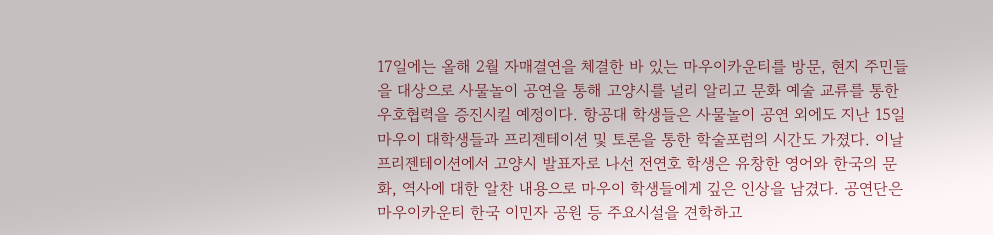17일에는 올해 2월 자매결연을 체결한 바 있는 마우이카운티를 방문, 현지 주민들을 대상으로 사물놀이 공연을 통해 고양시를 널리 알리고 문화 예술 교류를 통한 우호협력을 증진시킬 예정이다. 항공대 학생들은 사물놀이 공연 외에도 지난 15일 마우이 대학생들과 프리젠테이션 및 토론을 통한 학술포럼의 시간도 가졌다. 이날 프리젠테이션에서 고양시 발표자로 나선 전연호 학생은 유창한 영어와 한국의 문화, 역사에 대한 알찬 내용으로 마우이 학생들에게 깊은 인상을 남겼다. 공연단은 마우이카운티 한국 이민자 공원 등 주요시설을 견학하고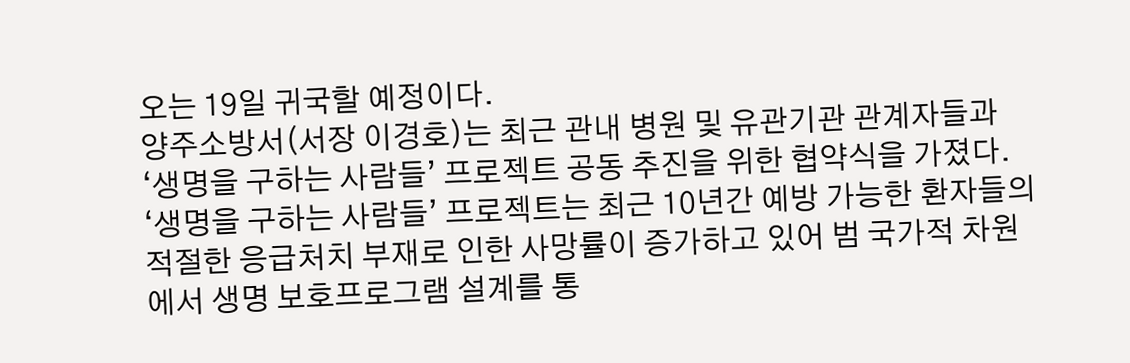오는 19일 귀국할 예정이다.
양주소방서(서장 이경호)는 최근 관내 병원 및 유관기관 관계자들과 ‘생명을 구하는 사람들’ 프로젝트 공동 추진을 위한 협약식을 가졌다. ‘생명을 구하는 사람들’ 프로젝트는 최근 10년간 예방 가능한 환자들의 적절한 응급처치 부재로 인한 사망률이 증가하고 있어 범 국가적 차원에서 생명 보호프로그램 설계를 통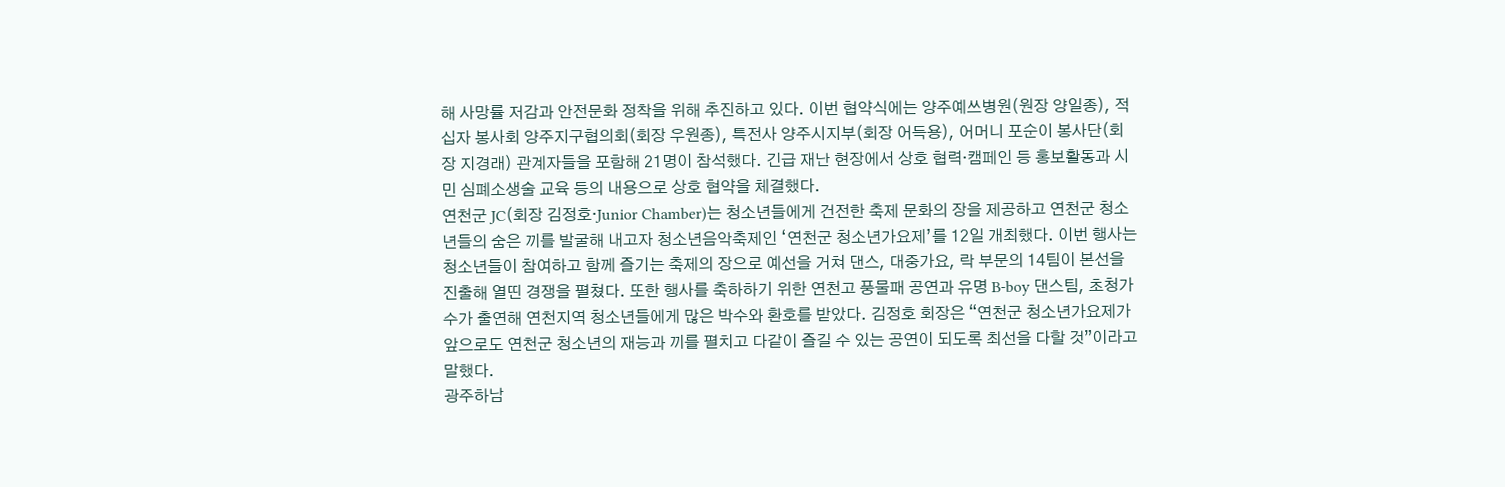해 사망률 저감과 안전문화 정착을 위해 추진하고 있다. 이번 협약식에는 양주예쓰병원(원장 양일종), 적십자 봉사회 양주지구협의회(회장 우원종), 특전사 양주시지부(회장 어득용), 어머니 포순이 봉사단(회장 지경래) 관계자들을 포함해 21명이 참석했다. 긴급 재난 현장에서 상호 협력·캠페인 등 홍보활동과 시민 심폐소생술 교육 등의 내용으로 상호 협약을 체결했다.
연천군 JC(회장 김정호·Junior Chamber)는 청소년들에게 건전한 축제 문화의 장을 제공하고 연천군 청소년들의 숨은 끼를 발굴해 내고자 청소년음악축제인 ‘연천군 청소년가요제’를 12일 개최했다. 이번 행사는 청소년들이 참여하고 함께 즐기는 축제의 장으로 예선을 거쳐 댄스, 대중가요, 락 부문의 14팀이 본선을 진출해 열띤 경쟁을 펼쳤다. 또한 행사를 축하하기 위한 연천고 풍물패 공연과 유명 B-boy 댄스팀, 초청가수가 출연해 연천지역 청소년들에게 많은 박수와 환호를 받았다. 김정호 회장은 “연천군 청소년가요제가 앞으로도 연천군 청소년의 재능과 끼를 펼치고 다같이 즐길 수 있는 공연이 되도록 최선을 다할 것”이라고 말했다.
광주하남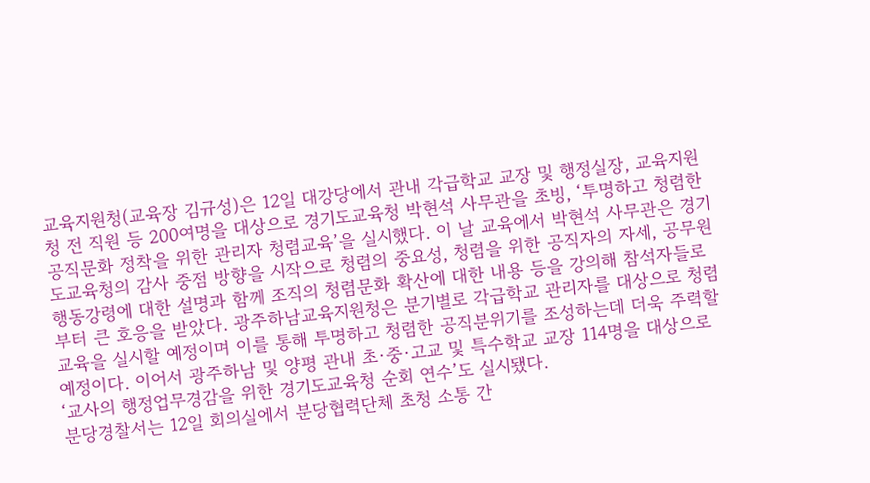교육지원청(교육장 김규성)은 12일 대강당에서 관내 각급학교 교장 및 행정실장, 교육지원청 전 직원 등 200여명을 대상으로 경기도교육청 박현석 사무관을 초빙, ‘투명하고 청렴한 공직문화 정착을 위한 관리자 청렴교육’을 실시했다. 이 날 교육에서 박현석 사무관은 경기도교육청의 감사 중점 방향을 시작으로 청렴의 중요성, 청렴을 위한 공직자의 자세, 공무원 행동강령에 대한 설명과 함께 조직의 청렴문화 확산에 대한 내용 등을 강의해 참석자들로부터 큰 호응을 받았다. 광주하남교육지원청은 분기별로 각급학교 관리자를 대상으로 청렴교육을 실시할 예정이며 이를 통해 투명하고 청렴한 공직분위기를 조성하는데 더욱 주력할 예정이다. 이어서 광주하남 및 양평 관내 초·중·고교 및 특수학교 교장 114명을 대상으로 ‘교사의 행정업무경감을 위한 경기도교육청 순회 연수’도 실시됐다.
분당경찰서는 12일 회의실에서 분당협력단체 초청 소통 간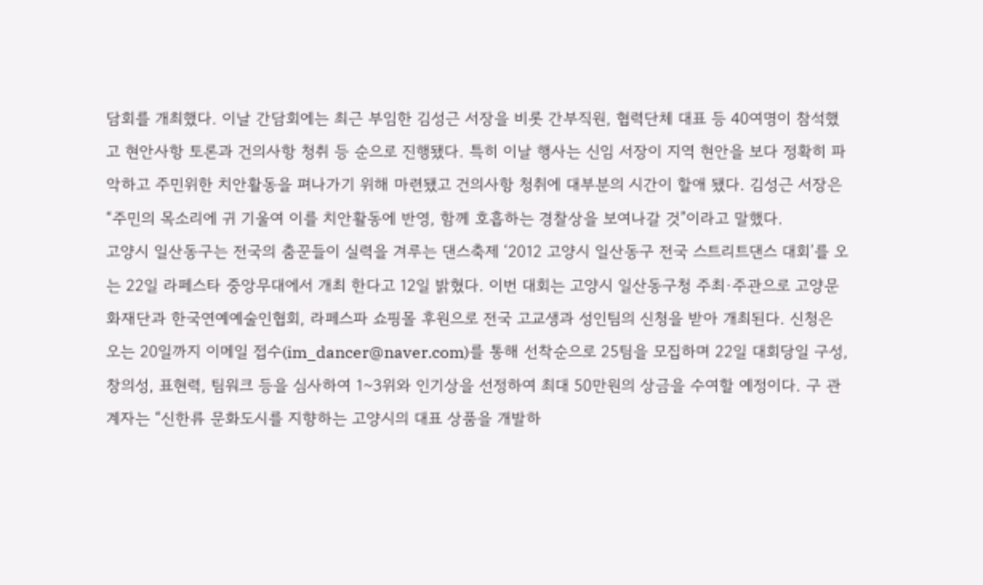담회를 개최했다. 이날 간담회에는 최근 부임한 김성근 서장을 비롯 간부직원, 협력단체 대표 등 40여명이 참석했고 현안사항 토론과 건의사항 청취 등 순으로 진행됐다. 특히 이날 행사는 신임 서장이 지역 현안을 보다 정확히 파악하고 주민위한 치안활동을 펴나가기 위해 마련됐고 건의사항 청취에 대부분의 시간이 할애 됐다. 김성근 서장은 “주민의 목소리에 귀 기울여 이를 치안활동에 반영, 함께 호흡하는 경찰상을 보여나갈 것”이라고 말했다.
고양시 일산동구는 전국의 춤꾼들이 실력을 겨루는 댄스축제 ‘2012 고양시 일산동구 전국 스트리트댄스 대회’를 오는 22일 라페스타 중앙무대에서 개최 한다고 12일 밝혔다. 이번 대회는 고양시 일산동구청 주최·주관으로 고양문화재단과 한국연예예술인협회, 라페스파 쇼핑몰 후원으로 전국 고교생과 성인팀의 신청을 받아 개최된다. 신청은 오는 20일까지 이메일 접수(im_dancer@naver.com)를 통해 선착순으로 25팀을 모집하며 22일 대회당일 구성, 창의성, 표현력, 팀워크 등을 심사하여 1~3위와 인기상을 선정하여 최대 50만원의 상금을 수여할 예정이다. 구 관계자는 “신한류 문화도시를 지향하는 고양시의 대표 상품을 개발하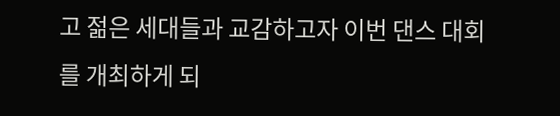고 젊은 세대들과 교감하고자 이번 댄스 대회를 개최하게 되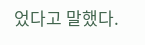었다고 말했다.